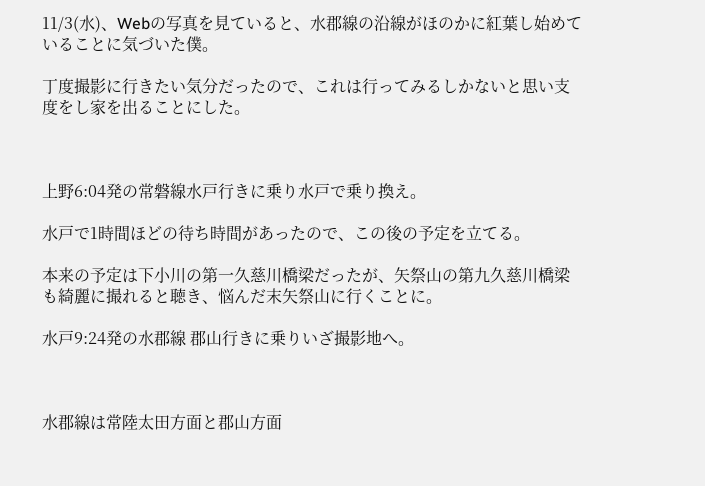11/3(水)、Webの写真を見ていると、水郡線の沿線がほのかに紅葉し始めていることに気づいた僕。

丁度撮影に行きたい気分だったので、これは行ってみるしかないと思い支度をし家を出ることにした。



上野6:04発の常磐線水戸行きに乗り水戸で乗り換え。

水戸で1時間ほどの待ち時間があったので、この後の予定を立てる。

本来の予定は下小川の第一久慈川橋梁だったが、矢祭山の第九久慈川橋梁も綺麗に撮れると聴き、悩んだ末矢祭山に行くことに。

水戸9:24発の水郡線 郡山行きに乗りいざ撮影地へ。



水郡線は常陸太田方面と郡山方面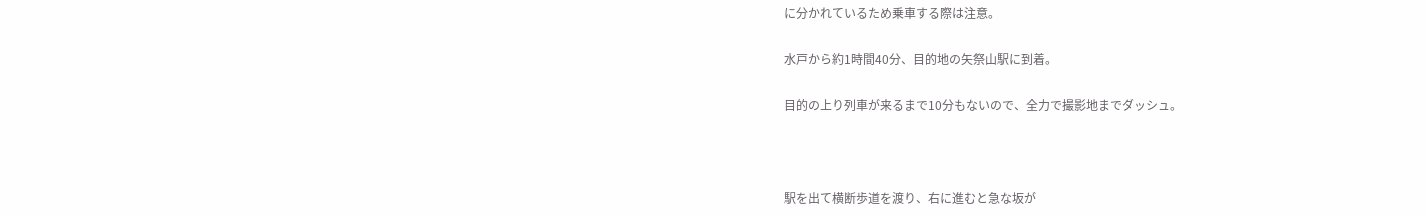に分かれているため乗車する際は注意。

水戸から約1時間40分、目的地の矢祭山駅に到着。

目的の上り列車が来るまで10分もないので、全力で撮影地までダッシュ。



駅を出て横断歩道を渡り、右に進むと急な坂が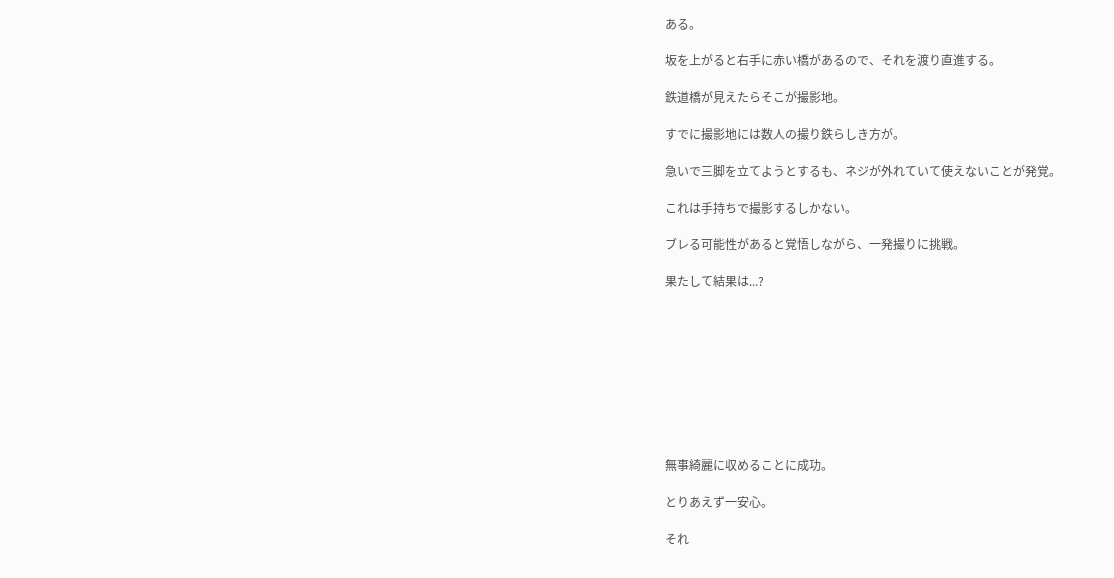ある。

坂を上がると右手に赤い橋があるので、それを渡り直進する。

鉄道橋が見えたらそこが撮影地。

すでに撮影地には数人の撮り鉄らしき方が。

急いで三脚を立てようとするも、ネジが外れていて使えないことが発覚。

これは手持ちで撮影するしかない。

ブレる可能性があると覚悟しながら、一発撮りに挑戦。

果たして結果は...?









無事綺麗に収めることに成功。

とりあえず一安心。

それ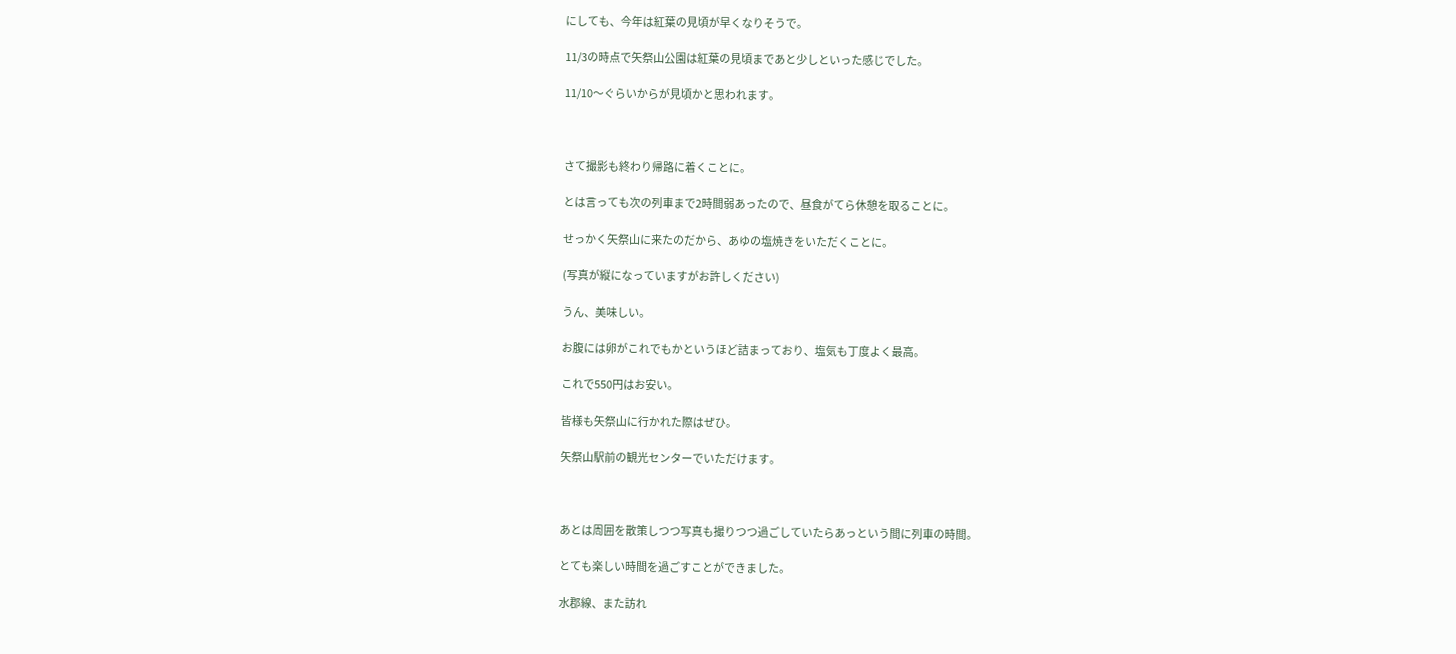にしても、今年は紅葉の見頃が早くなりそうで。

11/3の時点で矢祭山公園は紅葉の見頃まであと少しといった感じでした。

11/10〜ぐらいからが見頃かと思われます。



さて撮影も終わり帰路に着くことに。

とは言っても次の列車まで2時間弱あったので、昼食がてら休憩を取ることに。

せっかく矢祭山に来たのだから、あゆの塩焼きをいただくことに。

(写真が縦になっていますがお許しください)

うん、美味しい。

お腹には卵がこれでもかというほど詰まっており、塩気も丁度よく最高。

これで550円はお安い。

皆様も矢祭山に行かれた際はぜひ。

矢祭山駅前の観光センターでいただけます。



あとは周囲を散策しつつ写真も撮りつつ過ごしていたらあっという間に列車の時間。

とても楽しい時間を過ごすことができました。

水郡線、また訪れ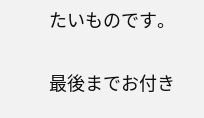たいものです。

最後までお付き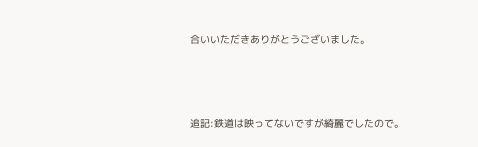合いいただきありがとうございました。



追記:鉄道は映ってないですが綺麗でしたので。